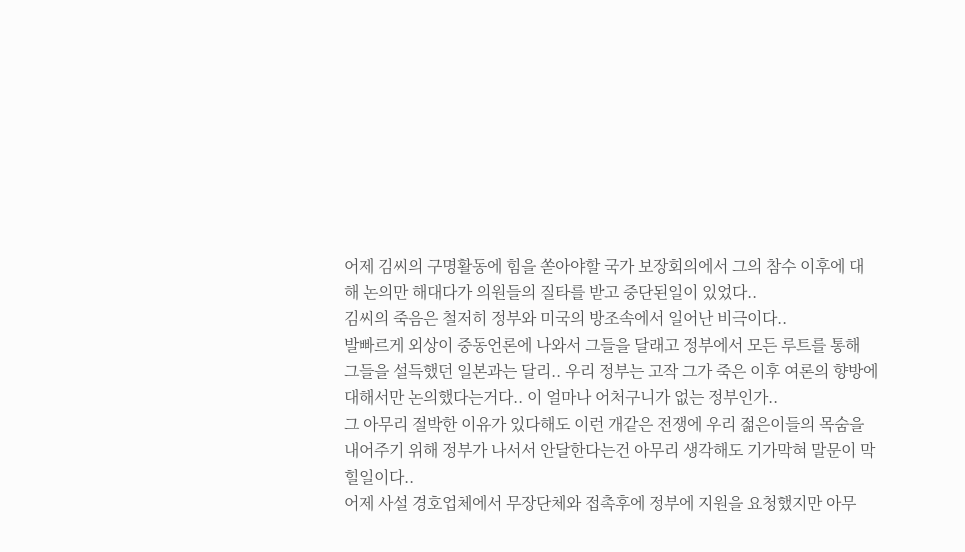어제 김씨의 구명활동에 힘을 쏟아야할 국가 보장회의에서 그의 참수 이후에 대해 논의만 해대다가 의원들의 질타를 받고 중단된일이 있었다..
김씨의 죽음은 철저히 정부와 미국의 방조속에서 일어난 비극이다..
발빠르게 외상이 중동언론에 나와서 그들을 달래고 정부에서 모든 루트를 통해 그들을 설득했던 일본과는 달리.. 우리 정부는 고작 그가 죽은 이후 여론의 향방에대해서만 논의했다는거다.. 이 얼마나 어처구니가 없는 정부인가..
그 아무리 절박한 이유가 있다해도 이런 개같은 전쟁에 우리 젊은이들의 목숨을 내어주기 위해 정부가 나서서 안달한다는건 아무리 생각해도 기가막혀 말문이 막힐일이다..
어제 사설 경호업체에서 무장단체와 접촉후에 정부에 지원을 요청했지만 아무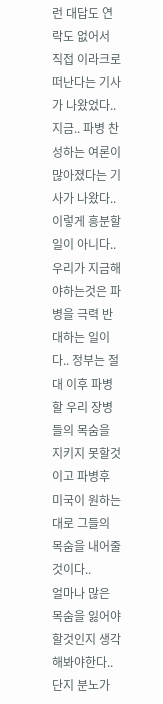런 대답도 연락도 없어서 직접 이라크로 떠난다는 기사가 나왔었다..
지금.. 파병 찬성하는 여론이 많아졌다는 기사가 나왔다.. 이렇게 흥분할 일이 아니다..
우리가 지금해야하는것은 파병을 극력 반대하는 일이다.. 정부는 절대 이후 파병할 우리 장병들의 목숨을 지키지 못할것이고 파병후 미국이 원하는대로 그들의 목숨을 내어줄것이다..
얼마나 많은 목숨을 잃어야할것인지 생각해봐야한다.. 단지 분노가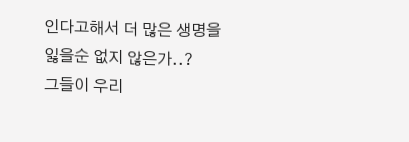인다고해서 더 많은 생명을 잃을순 없지 않은가..?
그들이 우리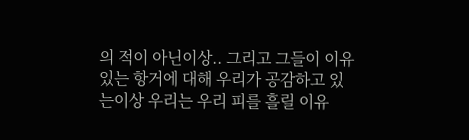의 적이 아닌이상.. 그리고 그들이 이유있는 항거에 대해 우리가 공감하고 있는이상 우리는 우리 피를 흘릴 이유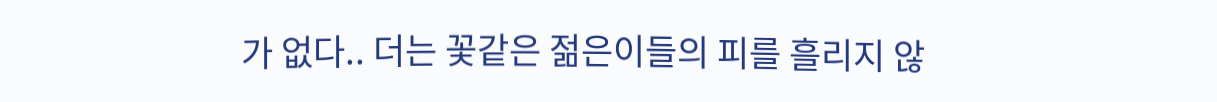가 없다.. 더는 꽃같은 젊은이들의 피를 흘리지 않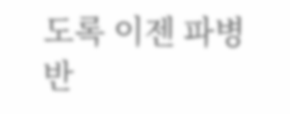도록 이젠 파병 반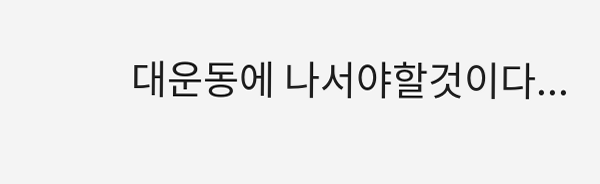대운동에 나서야할것이다...